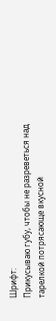Шрифт:
Прикусываю губу, чтобы не разреветься над тарелкой потрясающе вкусной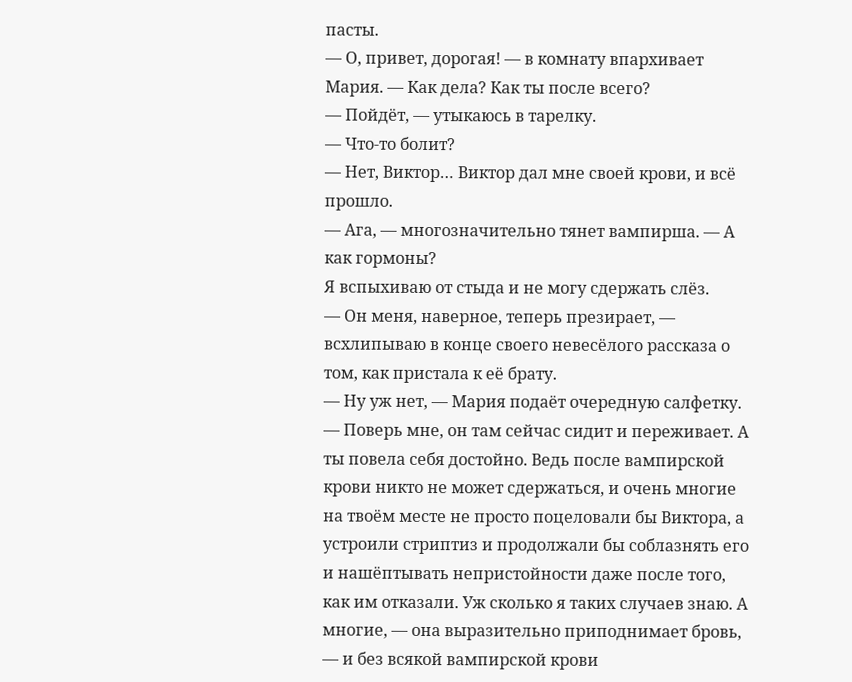пасты.
— О, привет, дорогая! — в комнату впархивает Мария. — Как дела? Как ты после всего?
— Пойдёт, — утыкаюсь в тарелку.
— Что-то болит?
— Нет, Виктор… Виктор дал мне своей крови, и всё прошло.
— Ага, — многозначительно тянет вампирша. — А как гормоны?
Я вспыхиваю от стыда и не могу сдержать слёз.
— Он меня, наверное, теперь презирает, — всхлипываю в конце своего невесёлого рассказа о том, как пристала к её брату.
— Ну уж нет, — Мария подаёт очередную салфетку. — Поверь мне, он там сейчас сидит и переживает. А ты повела себя достойно. Ведь после вампирской крови никто не может сдержаться, и очень многие на твоём месте не просто поцеловали бы Виктора, а устроили стриптиз и продолжали бы соблазнять его и нашёптывать непристойности даже после того, как им отказали. Уж сколько я таких случаев знаю. А многие, — она выразительно приподнимает бровь, — и без всякой вампирской крови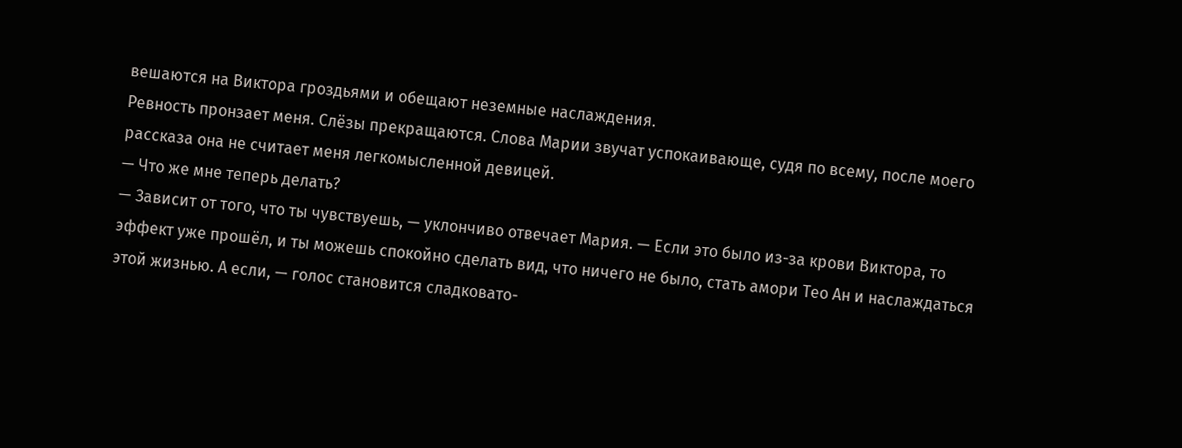вешаются на Виктора гроздьями и обещают неземные наслаждения.
Ревность пронзает меня. Слёзы прекращаются. Слова Марии звучат успокаивающе, судя по всему, после моего рассказа она не считает меня легкомысленной девицей.
— Что же мне теперь делать?
— Зависит от того, что ты чувствуешь, — уклончиво отвечает Мария. — Если это было из-за крови Виктора, то эффект уже прошёл, и ты можешь спокойно сделать вид, что ничего не было, стать амори Тео Ан и наслаждаться этой жизнью. А если, — голос становится сладковато-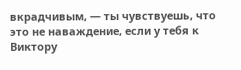вкрадчивым, — ты чувствуешь, что это не наваждение, если у тебя к Виктору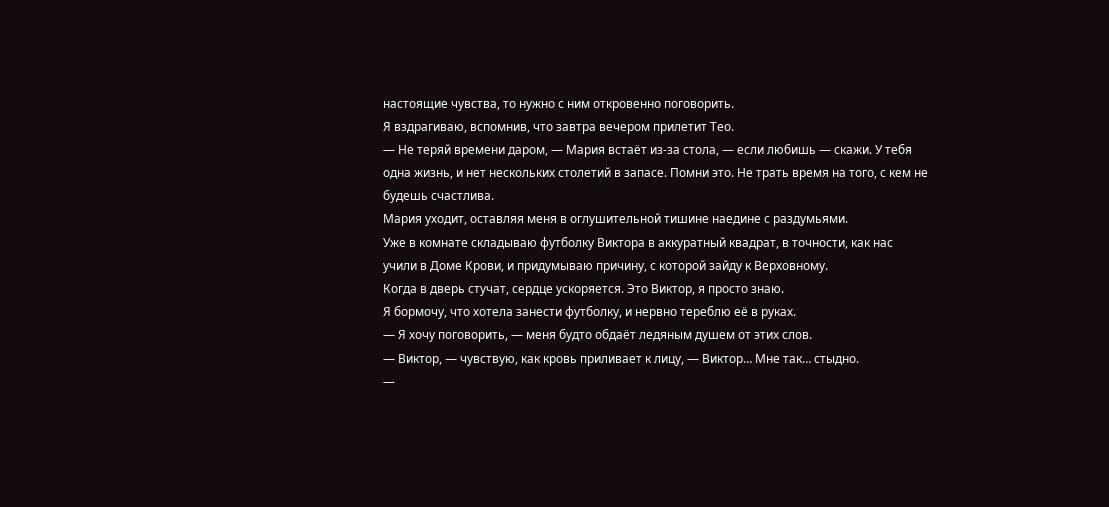настоящие чувства, то нужно с ним откровенно поговорить.
Я вздрагиваю, вспомнив, что завтра вечером прилетит Тео.
— Не теряй времени даром, — Мария встаёт из-за стола, — если любишь — скажи. У тебя одна жизнь, и нет нескольких столетий в запасе. Помни это. Не трать время на того, с кем не будешь счастлива.
Мария уходит, оставляя меня в оглушительной тишине наедине с раздумьями.
Уже в комнате складываю футболку Виктора в аккуратный квадрат, в точности, как нас учили в Доме Крови, и придумываю причину, с которой зайду к Верховному.
Когда в дверь стучат, сердце ускоряется. Это Виктор, я просто знаю.
Я бормочу, что хотела занести футболку, и нервно тереблю её в руках.
— Я хочу поговорить, — меня будто обдаёт ледяным душем от этих слов.
— Виктор, — чувствую, как кровь приливает к лицу, — Виктор… Мне так… стыдно.
—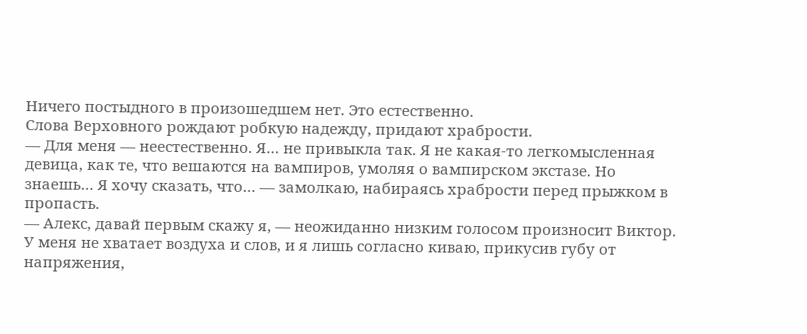Ничего постыдного в произошедшем нет. Это естественно.
Слова Верховного рождают робкую надежду, придают храбрости.
— Для меня — неестественно. Я… не привыкла так. Я не какая-то легкомысленная девица, как те, что вешаются на вампиров, умоляя о вампирском экстазе. Но знаешь… Я хочу сказать, что… — замолкаю, набираясь храбрости перед прыжком в пропасть.
— Алекс, давай первым скажу я, — неожиданно низким голосом произносит Виктор.
У меня не хватает воздуха и слов, и я лишь согласно киваю, прикусив губу от напряжения,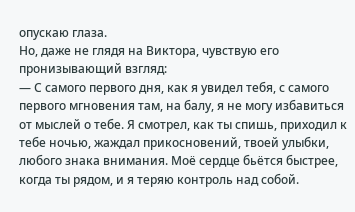опускаю глаза.
Но, даже не глядя на Виктора, чувствую его пронизывающий взгляд:
— С самого первого дня, как я увидел тебя, с самого первого мгновения там, на балу, я не могу избавиться от мыслей о тебе. Я смотрел, как ты спишь, приходил к тебе ночью, жаждал прикосновений, твоей улыбки, любого знака внимания. Моё сердце бьётся быстрее, когда ты рядом, и я теряю контроль над собой.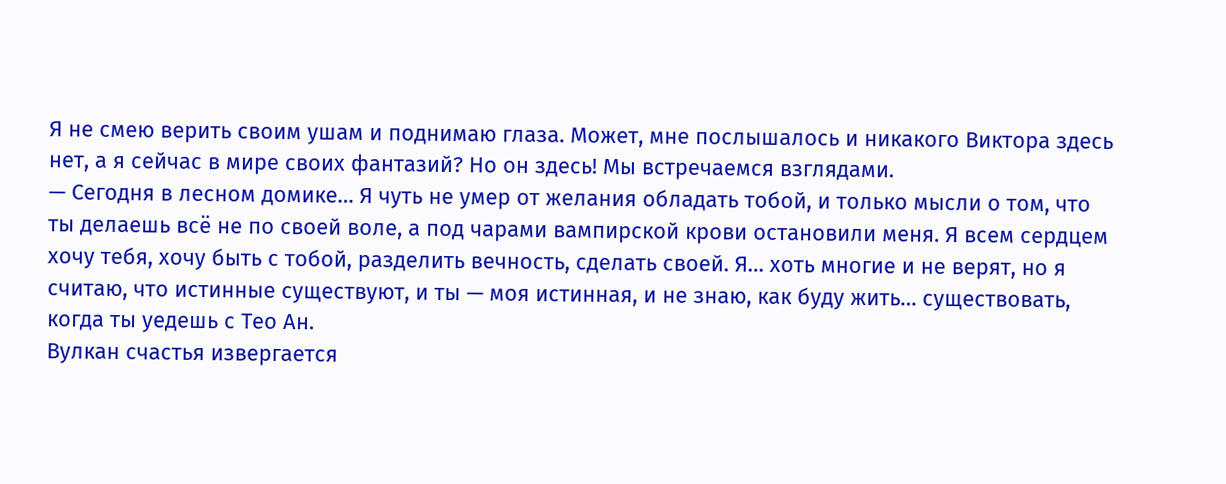Я не смею верить своим ушам и поднимаю глаза. Может, мне послышалось и никакого Виктора здесь нет, а я сейчас в мире своих фантазий? Но он здесь! Мы встречаемся взглядами.
— Сегодня в лесном домике… Я чуть не умер от желания обладать тобой, и только мысли о том, что ты делаешь всё не по своей воле, а под чарами вампирской крови остановили меня. Я всем сердцем хочу тебя, хочу быть с тобой, разделить вечность, сделать своей. Я… хоть многие и не верят, но я считаю, что истинные существуют, и ты — моя истинная, и не знаю, как буду жить… существовать, когда ты уедешь с Тео Ан.
Вулкан счастья извергается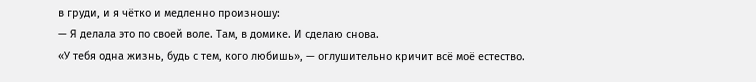в груди, и я чётко и медленно произношу:
— Я делала это по своей воле. Там, в домике. И сделаю снова.
«У тебя одна жизнь, будь с тем, кого любишь», — оглушительно кричит всё моё естество.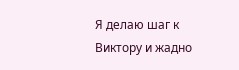Я делаю шаг к Виктору и жадно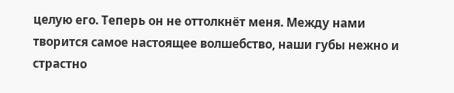целую его. Теперь он не оттолкнёт меня. Между нами творится самое настоящее волшебство, наши губы нежно и страстно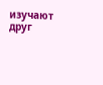изучают друг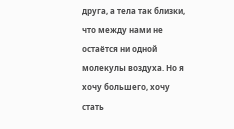друга, а тела так близки, что между нами не остаётся ни одной молекулы воздуха. Но я хочу большего, хочу стать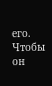его. Чтобы он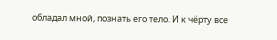обладал мной, познать его тело. И к чёрту все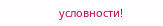условности!